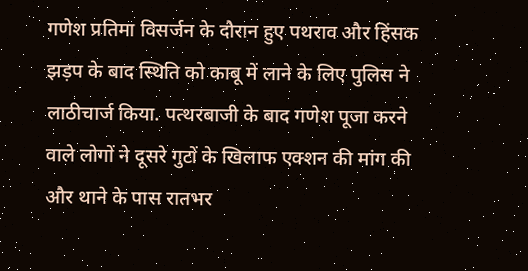गणेश प्रतिमा विसर्जन के दौरान हुए पथराव और हिंसक झड़प के बाद स्थिति को काबू में लाने के लिए पुलिस ने लाठीचार्ज किया. पत्थरबाजी के बाद गणेश पूजा करने वाले लोगों ने दूसरे गुटों के खिलाफ एक्शन की मांग की और थाने के पास रातभर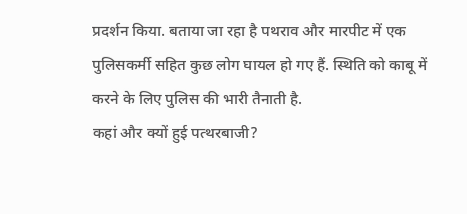प्रदर्शन किया. बताया जा रहा है पथराव और मारपीट में एक पुलिसकर्मी सहित कुछ लोग घायल हो गए हैं. स्थिति को काबू में करने के लिए पुलिस की भारी तैनाती है.
कहां और क्यों हुई पत्थरबाजी?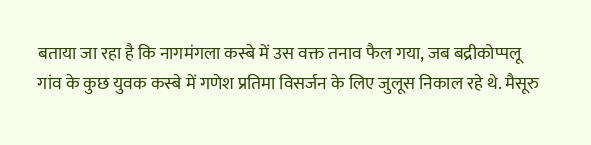बताया जा रहा है कि नागमंगला कस्बे में उस वक्त तनाव फैल गया, जब बद्रीकोप्पलू गांव के कुछ युवक कस्बे में गणेश प्रतिमा विसर्जन के लिए जुलूस निकाल रहे थे. मैसूरु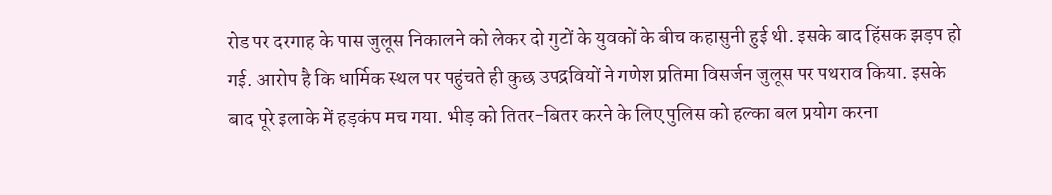रोड पर दरगाह के पास जुलूस निकालने को लेकर दो गुटों के युवकों के बीच कहासुनी हुई थी. इसके बाद हिंसक झड़प हो गई. आरोप है कि धार्मिक स्थल पर पहुंचते ही कुछ उपद्रवियों ने गणेश प्रतिमा विसर्जन जुलूस पर पथराव किया. इसके बाद पूरे इलाके में हड़कंप मच गया. भीड़ को तितर-बितर करने के लिए पुलिस को हल्का बल प्रयोग करना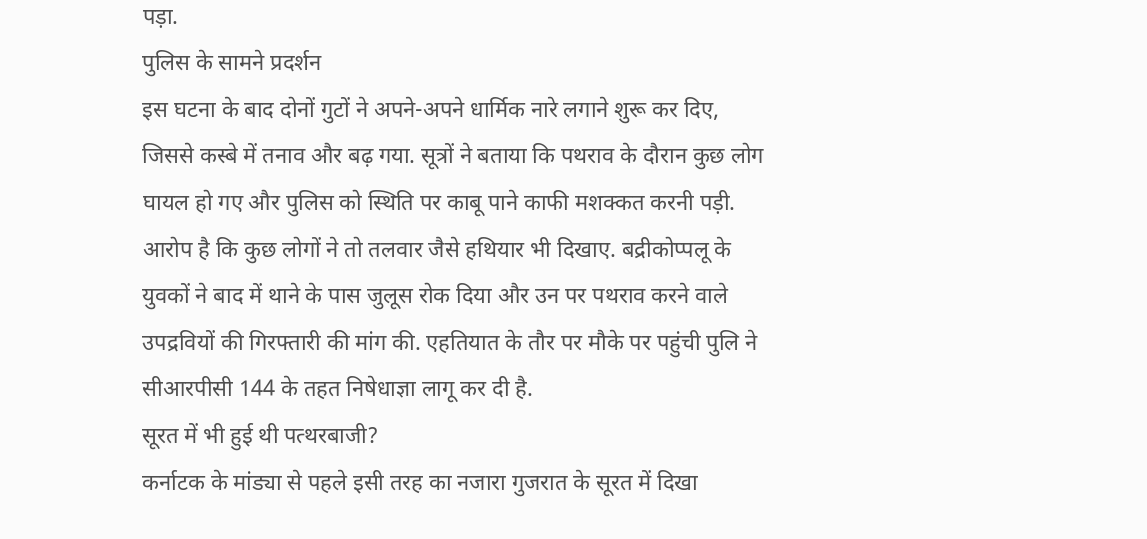पड़ा.
पुलिस के सामने प्रदर्शन
इस घटना के बाद दोनों गुटों ने अपने-अपने धार्मिक नारे लगाने शुरू कर दिए, जिससे कस्बे में तनाव और बढ़ गया. सूत्रों ने बताया कि पथराव के दौरान कुछ लोग घायल हो गए और पुलिस को स्थिति पर काबू पाने काफी मशक्कत करनी पड़ी. आरोप है कि कुछ लोगों ने तो तलवार जैसे हथियार भी दिखाए. बद्रीकोप्पलू के युवकों ने बाद में थाने के पास जुलूस रोक दिया और उन पर पथराव करने वाले उपद्रवियों की गिरफ्तारी की मांग की. एहतियात के तौर पर मौके पर पहुंची पुलि ने सीआरपीसी 144 के तहत निषेधाज्ञा लागू कर दी है.
सूरत में भी हुई थी पत्थरबाजी?
कर्नाटक के मांड्या से पहले इसी तरह का नजारा गुजरात के सूरत में दिखा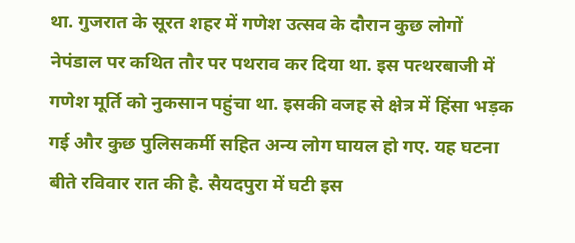था. गुजरात के सूरत शहर में गणेश उत्सव के दौरान कुछ लोगों नेपंडाल पर कथित तौर पर पथराव कर दिया था. इस पत्थरबाजी में गणेश मूर्ति को नुकसान पहुंचा था. इसकी वजह से क्षेत्र में हिंसा भड़क गई और कुछ पुलिसकर्मी सहित अन्य लोग घायल हो गए. यह घटना बीते रविवार रात की है. सैयदपुरा में घटी इस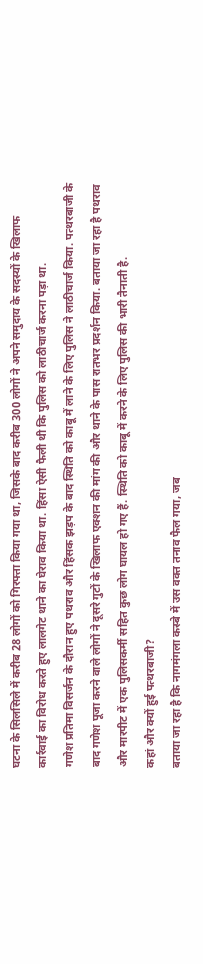घटना के सिलसिले में करीब 28 लोगों को गिरफ्ता किया गया था, जिसके बाद करीब 300 लोगों ने अपने समुदाय के सदस्यों के खिलाफ कार्रवाई का विरोध करते हुए लालगेट थाने का घेराव किया था. हिंसा ऐसी फैली थी कि पुलिस को लाठीचार्ज करना पड़ा था.
गणेश प्रतिमा विसर्जन के दौरान हुए पथराव और हिंसक झड़प के बाद स्थिति को काबू में लाने के लिए पुलिस ने लाठीचार्ज किया. पत्थरबाजी के बाद गणेश पूजा करने वाले लोगों ने दूसरे गुटों के खिलाफ एक्शन की मांग की और थाने के पास रातभर प्रदर्शन किया. बताया जा रहा है पथराव और मारपीट में एक पुलिसकर्मी सहित कुछ लोग घायल हो गए हैं. स्थिति को काबू में करने के लिए पुलिस की भारी तैनाती है.
कहां और क्यों हुई पत्थरबाजी?
बताया जा रहा है कि नागमंगला कस्बे में उस वक्त तनाव फैल गया, जब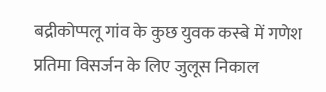बद्रीकोप्पलू गांव के कुछ युवक कस्बे में गणेश प्रतिमा विसर्जन के लिए जुलूस निकाल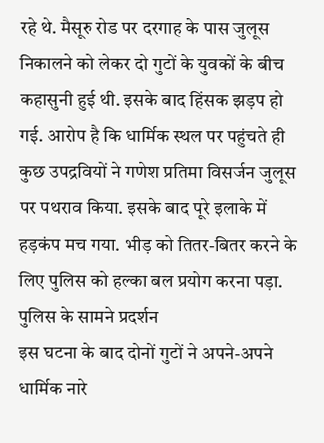रहे थे. मैसूरु रोड पर दरगाह के पास जुलूस निकालने को लेकर दो गुटों के युवकों के बीच कहासुनी हुई थी. इसके बाद हिंसक झड़प हो गई. आरोप है कि धार्मिक स्थल पर पहुंचते ही कुछ उपद्रवियों ने गणेश प्रतिमा विसर्जन जुलूस पर पथराव किया. इसके बाद पूरे इलाके में हड़कंप मच गया. भीड़ को तितर-बितर करने के लिए पुलिस को हल्का बल प्रयोग करना पड़ा.
पुलिस के सामने प्रदर्शन
इस घटना के बाद दोनों गुटों ने अपने-अपने धार्मिक नारे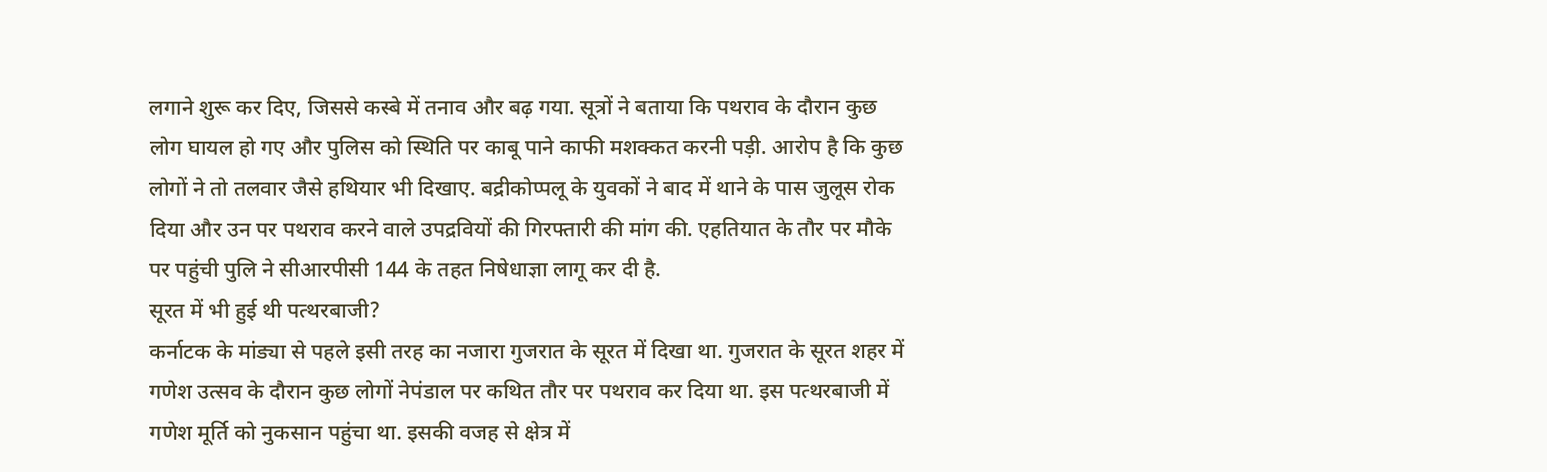लगाने शुरू कर दिए, जिससे कस्बे में तनाव और बढ़ गया. सूत्रों ने बताया कि पथराव के दौरान कुछ लोग घायल हो गए और पुलिस को स्थिति पर काबू पाने काफी मशक्कत करनी पड़ी. आरोप है कि कुछ लोगों ने तो तलवार जैसे हथियार भी दिखाए. बद्रीकोप्पलू के युवकों ने बाद में थाने के पास जुलूस रोक दिया और उन पर पथराव करने वाले उपद्रवियों की गिरफ्तारी की मांग की. एहतियात के तौर पर मौके पर पहुंची पुलि ने सीआरपीसी 144 के तहत निषेधाज्ञा लागू कर दी है.
सूरत में भी हुई थी पत्थरबाजी?
कर्नाटक के मांड्या से पहले इसी तरह का नजारा गुजरात के सूरत में दिखा था. गुजरात के सूरत शहर में गणेश उत्सव के दौरान कुछ लोगों नेपंडाल पर कथित तौर पर पथराव कर दिया था. इस पत्थरबाजी में गणेश मूर्ति को नुकसान पहुंचा था. इसकी वजह से क्षेत्र में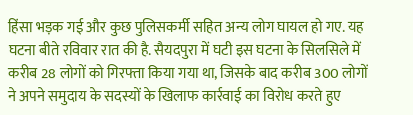हिंसा भड़क गई और कुछ पुलिसकर्मी सहित अन्य लोग घायल हो गए. यह घटना बीते रविवार रात की है. सैयदपुरा में घटी इस घटना के सिलसिले में करीब 28 लोगों को गिरफ्ता किया गया था, जिसके बाद करीब 300 लोगों ने अपने समुदाय के सदस्यों के खिलाफ कार्रवाई का विरोध करते हुए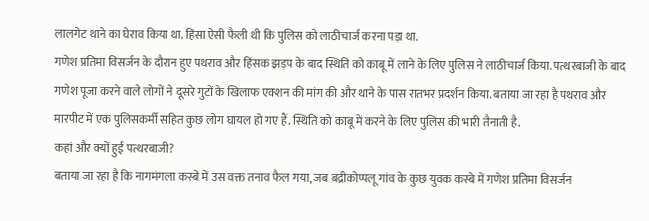लालगेट थाने का घेराव किया था. हिंसा ऐसी फैली थी कि पुलिस को लाठीचार्ज करना पड़ा था.
गणेश प्रतिमा विसर्जन के दौरान हुए पथराव और हिंसक झड़प के बाद स्थिति को काबू में लाने के लिए पुलिस ने लाठीचार्ज किया. पत्थरबाजी के बाद गणेश पूजा करने वाले लोगों ने दूसरे गुटों के खिलाफ एक्शन की मांग की और थाने के पास रातभर प्रदर्शन किया. बताया जा रहा है पथराव और मारपीट में एक पुलिसकर्मी सहित कुछ लोग घायल हो गए हैं. स्थिति को काबू में करने के लिए पुलिस की भारी तैनाती है.
कहां और क्यों हुई पत्थरबाजी?
बताया जा रहा है कि नागमंगला कस्बे में उस वक्त तनाव फैल गया, जब बद्रीकोप्पलू गांव के कुछ युवक कस्बे में गणेश प्रतिमा विसर्जन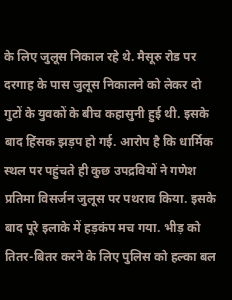के लिए जुलूस निकाल रहे थे. मैसूरु रोड पर दरगाह के पास जुलूस निकालने को लेकर दो गुटों के युवकों के बीच कहासुनी हुई थी. इसके बाद हिंसक झड़प हो गई. आरोप है कि धार्मिक स्थल पर पहुंचते ही कुछ उपद्रवियों ने गणेश प्रतिमा विसर्जन जुलूस पर पथराव किया. इसके बाद पूरे इलाके में हड़कंप मच गया. भीड़ को तितर-बितर करने के लिए पुलिस को हल्का बल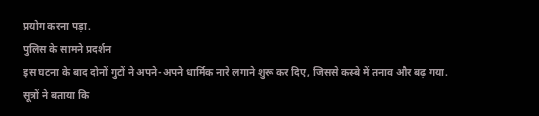प्रयोग करना पड़ा.
पुलिस के सामने प्रदर्शन
इस घटना के बाद दोनों गुटों ने अपने-अपने धार्मिक नारे लगाने शुरू कर दिए, जिससे कस्बे में तनाव और बढ़ गया. सूत्रों ने बताया कि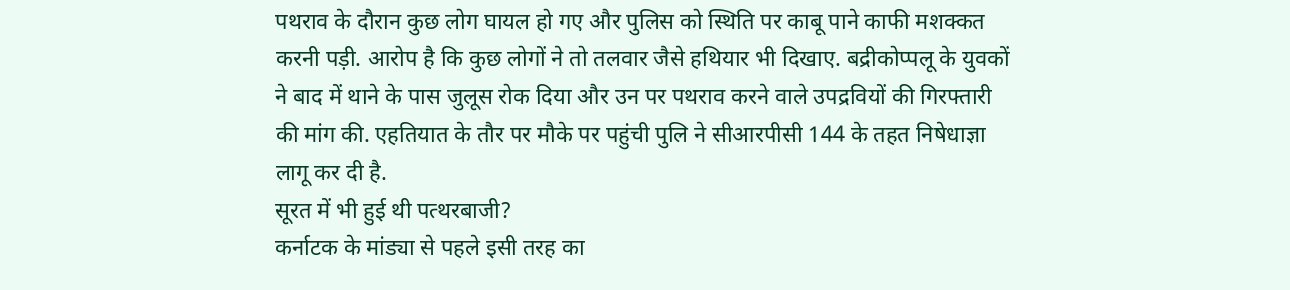पथराव के दौरान कुछ लोग घायल हो गए और पुलिस को स्थिति पर काबू पाने काफी मशक्कत करनी पड़ी. आरोप है कि कुछ लोगों ने तो तलवार जैसे हथियार भी दिखाए. बद्रीकोप्पलू के युवकों ने बाद में थाने के पास जुलूस रोक दिया और उन पर पथराव करने वाले उपद्रवियों की गिरफ्तारी की मांग की. एहतियात के तौर पर मौके पर पहुंची पुलि ने सीआरपीसी 144 के तहत निषेधाज्ञा लागू कर दी है.
सूरत में भी हुई थी पत्थरबाजी?
कर्नाटक के मांड्या से पहले इसी तरह का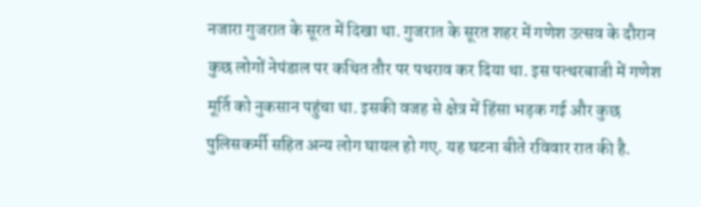नजारा गुजरात के सूरत में दिखा था. गुजरात के सूरत शहर में गणेश उत्सव के दौरान कुछ लोगों नेपंडाल पर कथित तौर पर पथराव कर दिया था. इस पत्थरबाजी में गणेश मूर्ति को नुकसान पहुंचा था. इसकी वजह से क्षेत्र में हिंसा भड़क गई और कुछ पुलिसकर्मी सहित अन्य लोग घायल हो गए. यह घटना बीते रविवार रात की है.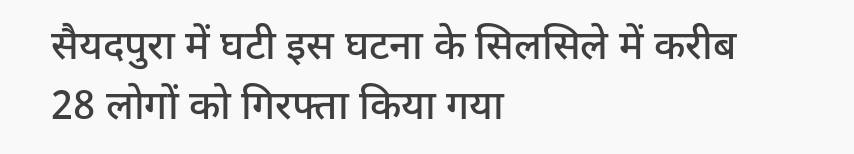सैयदपुरा में घटी इस घटना के सिलसिले में करीब 28 लोगों को गिरफ्ता किया गया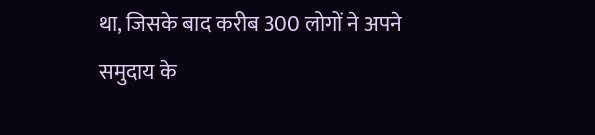था, जिसके बाद करीब 300 लोगों ने अपने समुदाय के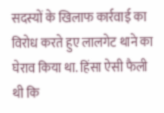सदस्यों के खिलाफ कार्रवाई का विरोध करते हुए लालगेट थाने का घेराव किया था. हिंसा ऐसी फैली थी कि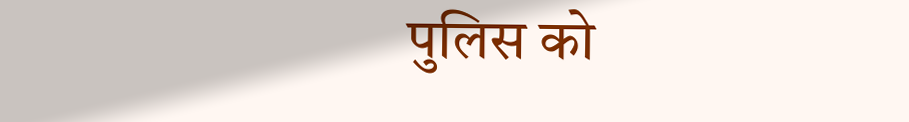पुलिस को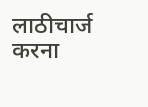लाठीचार्ज करना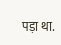पड़ा था.